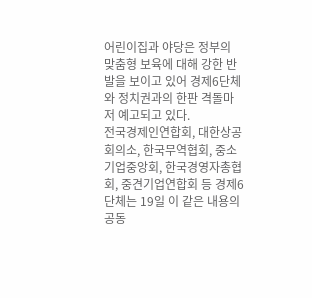어린이집과 야당은 정부의 맞춤형 보육에 대해 강한 반발을 보이고 있어 경제6단체와 정치권과의 한판 격돌마저 예고되고 있다.
전국경제인연합회, 대한상공회의소, 한국무역협회, 중소기업중앙회, 한국경영자총협회, 중견기업연합회 등 경제6단체는 19일 이 같은 내용의 공동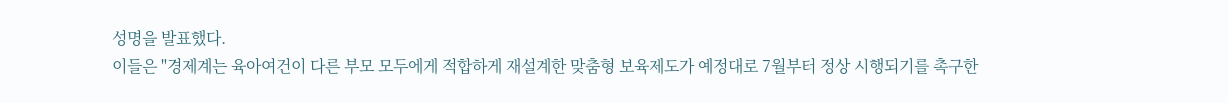성명을 발표했다.
이들은 "경제계는 육아여건이 다른 부모 모두에게 적합하게 재설계한 맞춤형 보육제도가 예정대로 7월부터 정상 시행되기를 촉구한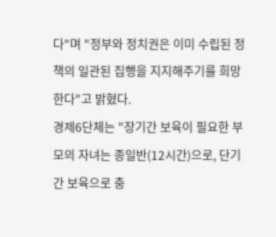다"며 "정부와 정치권은 이미 수립된 정책의 일관된 집행을 지지해주기를 희망한다"고 밝혔다.
경제6단체는 "장기간 보육이 필요한 부모의 자녀는 종일반(12시간)으로, 단기간 보육으로 충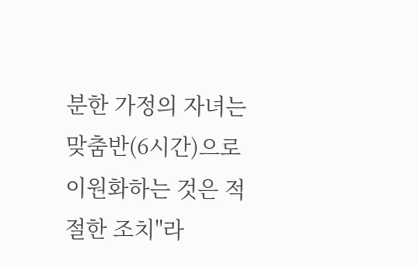분한 가정의 자녀는 맞춤반(6시간)으로 이원화하는 것은 적절한 조치"라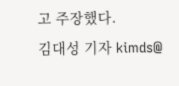고 주장했다.
김대성 기자 kimds@